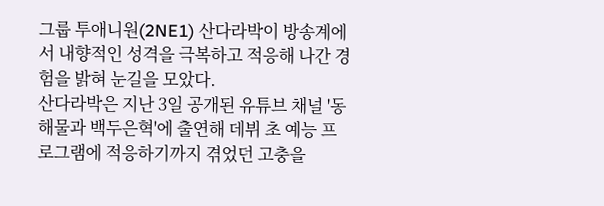그룹 투애니원(2NE1) 산다라박이 방송계에서 내향적인 성격을 극복하고 적응해 나간 경험을 밝혀 눈길을 모았다.
산다라박은 지난 3일 공개된 유튜브 채널 '동해물과 백두은혁'에 출연해 데뷔 초 예능 프로그램에 적응하기까지 겪었던 고충을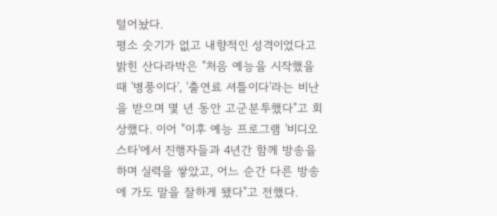털어놨다.
평소 숫기가 없고 내향적인 성격이었다고 밝힌 산다라박은 "처음 예능을 시작했을 때 '병풍이다', '출연료 셔틀이다'라는 비난을 받으며 몇 년 동안 고군분투했다"고 회상했다. 이어 "이후 예능 프로그램 '비디오스타'에서 진행자들과 4년간 함께 방송을 하며 실력을 쌓았고, 어느 순간 다른 방송에 가도 말을 잘하게 됐다"고 전했다.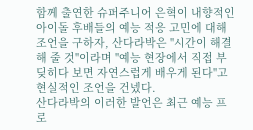함께 출연한 슈퍼주니어 은혁이 내향적인 아이돌 후배들의 예능 적응 고민에 대해 조언을 구하자, 산다라박은 "시간이 해결해 줄 것"이라며 "예능 현장에서 직접 부딪히다 보면 자연스럽게 배우게 된다"고 현실적인 조언을 건넸다.
산다라박의 이러한 발언은 최근 예능 프로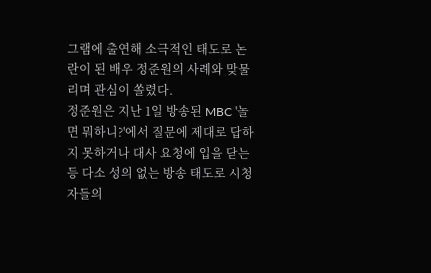그램에 출연해 소극적인 태도로 논란이 된 배우 정준원의 사례와 맞물리며 관심이 쏠렸다.
정준원은 지난 1일 방송된 MBC '놀면 뭐하니?'에서 질문에 제대로 답하지 못하거나 대사 요청에 입을 닫는 등 다소 성의 없는 방송 태도로 시청자들의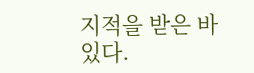지적을 받은 바 있다.